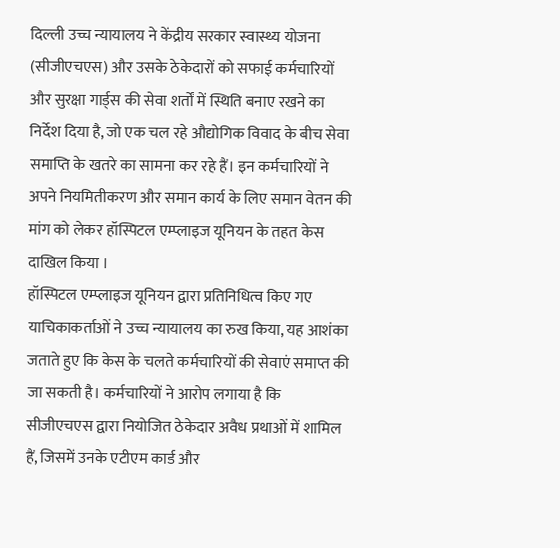दिल्ली उच्च न्यायालय ने केंद्रीय सरकार स्वास्थ्य योजना (सीजीएचएस) और उसके ठेकेदारों को सफाई कर्मचारियों और सुरक्षा गार्ड्स की सेवा शर्तों में स्थिति बनाए रखने का निर्देश दिया है, जो एक चल रहे औद्योगिक विवाद के बीच सेवा समाप्ति के खतरे का सामना कर रहे हैं। इन कर्मचारियों ने अपने नियमितीकरण और समान कार्य के लिए समान वेतन की मांग को लेकर हॉस्पिटल एम्प्लाइज यूनियन के तहत केस दाखिल किया ।
हॉस्पिटल एम्प्लाइज यूनियन द्वारा प्रतिनिधित्व किए गए याचिकाकर्ताओं ने उच्च न्यायालय का रुख किया, यह आशंका जताते हुए कि केस के चलते कर्मचारियों की सेवाएं समाप्त की जा सकती है। कर्मचारियों ने आरोप लगाया है कि सीजीएचएस द्वारा नियोजित ठेकेदार अवैध प्रथाओं में शामिल हैं, जिसमें उनके एटीएम कार्ड और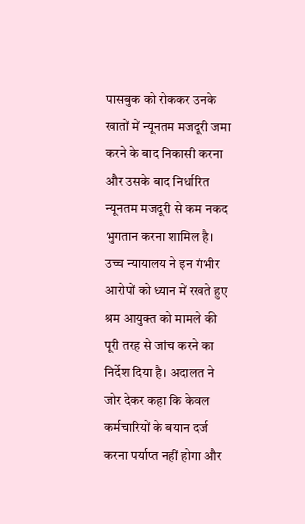पासबुक को रोककर उनके खातों में न्यूनतम मजदूरी जमा करने के बाद निकासी करना और उसके बाद निर्धारित न्यूनतम मजदूरी से कम नकद भुगतान करना शामिल है।
उच्च न्यायालय ने इन गंभीर आरोपों को ध्यान में रखते हुए श्रम आयुक्त को मामले की पूरी तरह से जांच करने का निर्देश दिया है। अदालत ने जोर देकर कहा कि केवल कर्मचारियों के बयान दर्ज करना पर्याप्त नहीं होगा और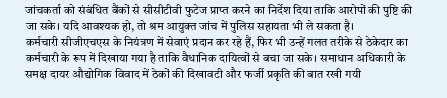जांचकर्ता को संबंधित बैंकों से सीसीटीवी फुटेज प्राप्त करने का निर्देश दिया ताकि आरोपों की पुष्टि की जा सके। यदि आवश्यक हो, तो श्रम आयुक्त जांच में पुलिस सहायता भी ले सकता है।
कर्मचारी सीजीएचएस के नियंत्रण में सेवाएं प्रदान कर रहे हैं, फिर भी उन्हें गलत तरीके से ठेकेदार का कर्मचारी के रूप में दिखाया गया है ताकि वैधानिक दायित्वों से बचा जा सके। समाधान अधिकारी के समक्ष दायर औद्योगिक विवाद में ठेकों की दिखावटी और फर्जी प्रकृति की बात रखी गयी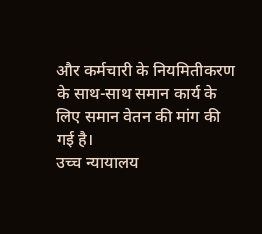और कर्मचारी के नियमितीकरण के साथ-साथ समान कार्य के लिए समान वेतन की मांग की गई है।
उच्च न्यायालय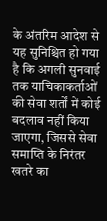के अंतरिम आदेश से यह सुनिश्चित हो गया है कि अगली सुनवाई तक याचिकाकर्ताओं की सेवा शर्तों में कोई बदलाव नहीं किया जाएगा, जिससे सेवा समाप्ति के निरंतर खतरे का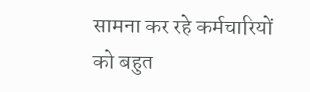सामना कर रहे कर्मचारियों को बहुत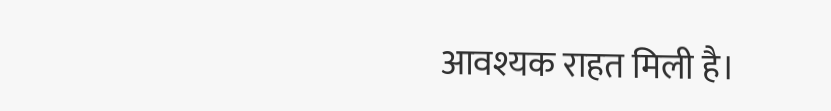आवश्यक राहत मिली है।